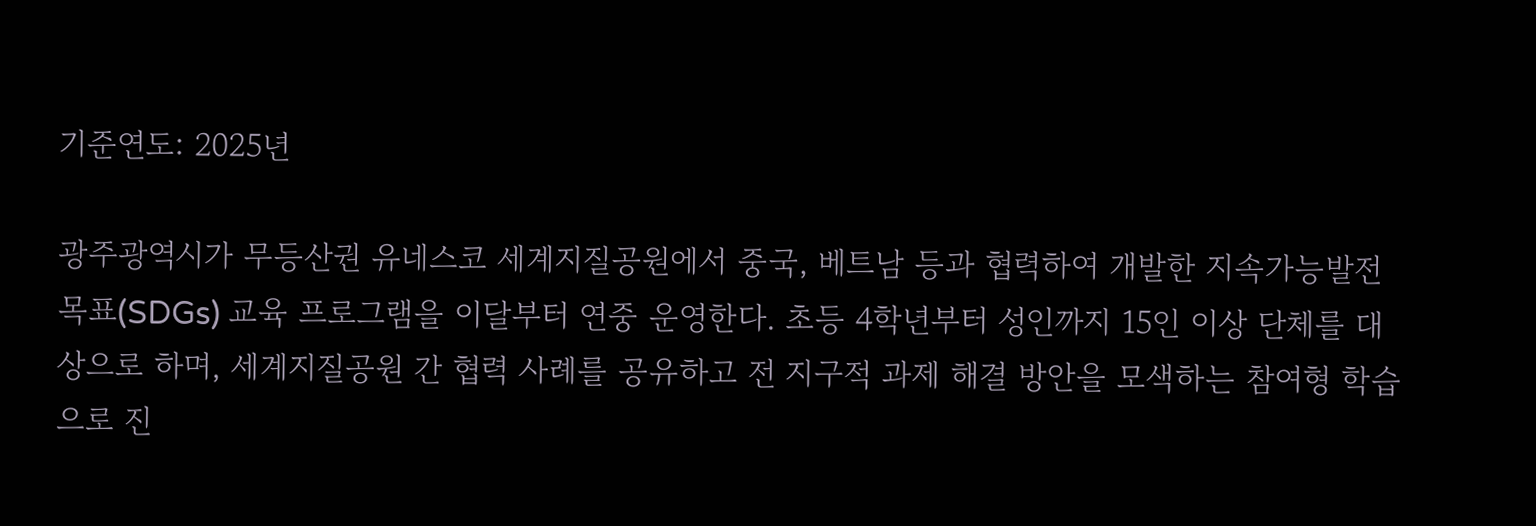기준연도: 2025년

광주광역시가 무등산권 유네스코 세계지질공원에서 중국, 베트남 등과 협력하여 개발한 지속가능발전목표(SDGs) 교육 프로그램을 이달부터 연중 운영한다. 초등 4학년부터 성인까지 15인 이상 단체를 대상으로 하며, 세계지질공원 간 협력 사례를 공유하고 전 지구적 과제 해결 방안을 모색하는 참여형 학습으로 진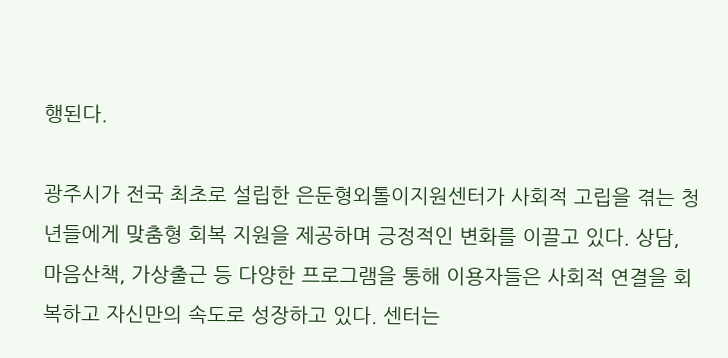행된다.

광주시가 전국 최초로 설립한 은둔형외톨이지원센터가 사회적 고립을 겪는 청년들에게 맞춤형 회복 지원을 제공하며 긍정적인 변화를 이끌고 있다. 상담, 마음산책, 가상출근 등 다양한 프로그램을 통해 이용자들은 사회적 연결을 회복하고 자신만의 속도로 성장하고 있다. 센터는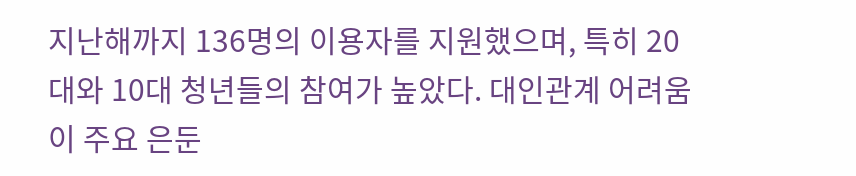지난해까지 136명의 이용자를 지원했으며, 특히 20대와 10대 청년들의 참여가 높았다. 대인관계 어려움이 주요 은둔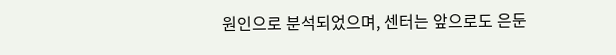원인으로 분석되었으며, 센터는 앞으로도 은둔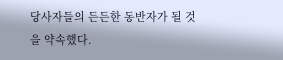당사자들의 든든한 동반자가 될 것을 약속했다.